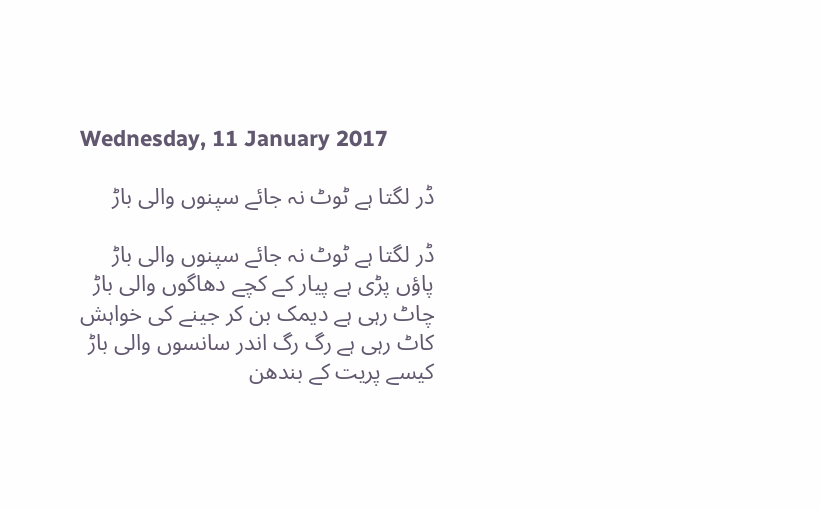Wednesday, 11 January 2017

ڈر لگتا ہے ٹوٹ نہ جائے سپنوں والی باڑ

ڈر لگتا ہے ٹوٹ نہ جائے سپنوں والی باڑ
پاؤں پڑی ہے پیار کے کچے دھاگوں والی باڑ
چاٹ رہی ہے دیمک بن کر جینے کی خواہش
کاٹ رہی ہے رگ رگ اندر سانسوں والی باڑ
کیسے پریت کے بندھن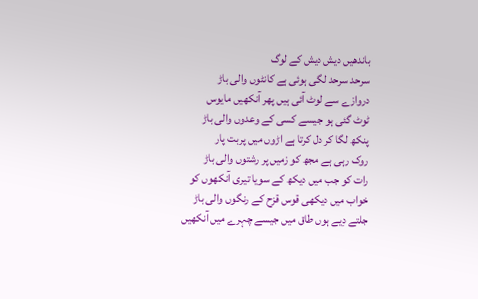باندھیں دیش دیش کے لوگ
سرحد سرحد لگی ہوئی ہے کانٹوں والی باڑ
دروازے سے لوٹ آئی ہیں پھر آنکھیں مایوس
ٹوٹ گئی ہو جیسے کسی کے وعدوں والی باڑ
پنکھ لگا کر دل کرتا ہے اڑوں میں پربت پار
روک رہی ہے مجھ کو زمیں پر رشتوں والی باڑ
رات کو جب میں دیکھ کے سویا تیری آنکھوں کو
خواب میں دیکھی قوس قزح کے رنگوں والی باڑ
جلتے دِیے ہوں طاق میں جیسے چہرے میں آنکھیں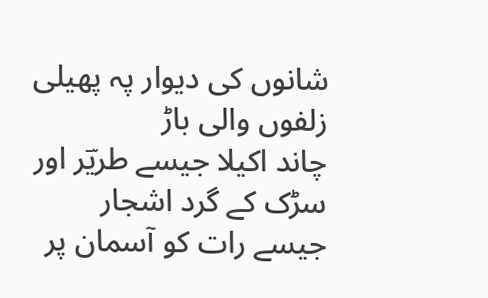شانوں کی دیوار پہ پھیلی زلفوں والی باڑ
چاند اکیلا جیسے طریؔر اور سڑک کے گرد اشجار
جیسے رات کو آسمان پر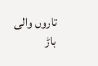تاروں والی باڑ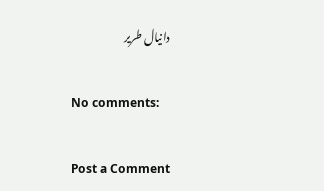دانيال طرير

No comments:

Post a Comment